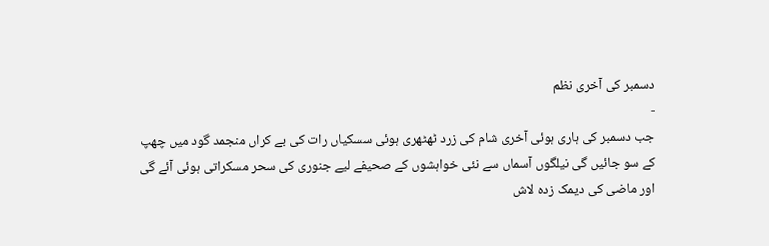دسمبر کی آخری نظم
-
جب دسمبر کی ہاری ہوئی آخری شام کی زرد ٹھٹھری ہوئی سسکیاں رات کی بے کراں منجمد گود میں چھپ کے سو جائیں گی نیلگوں آسماں سے نئی خواہشوں کے صحیفے لیے جنوری کی سحر مسکراتی ہوئی آئے گی اور ماضی کی دیمک زدہ لاش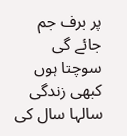پر برف جم جائے گی سوچتا ہوں کبھی زندگی سالہا سال کی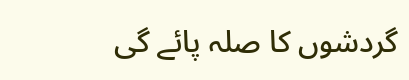گردشوں کا صلہ پائے گی